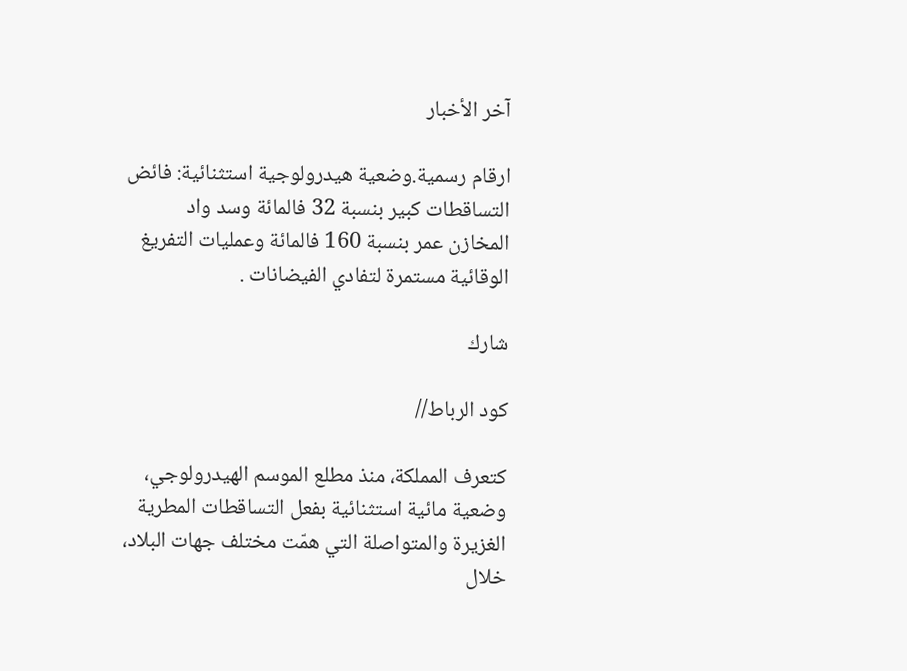آخر الأخبار

ارقام رسمية.وضعية هيدرولوجية استثنائية: فائض التساقطات كبير بنسبة 32 فالمائة وسد واد المخازن عمر بنسبة 160 فالمائة وعمليات التفريغ الوقائية مستمرة لتفادي الفيضانات .

شارك

كود الرباط//

كتعرف المملكة، منذ مطلع الموسم الهيدرولوجي، وضعية مائية استثنائية بفعل التساقطات المطرية الغزيرة والمتواصلة التي همّت مختلف جهات البلاد، خلال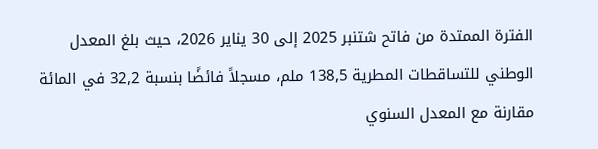الفترة الممتدة من فاتح شتنبر 2025 إلى 30 يناير 2026، حيث بلغ المعدل الوطني للتساقطات المطرية 138,5 ملم، مسجلاً فائضًا بنسبة 32,2 في المائة مقارنة مع المعدل السنوي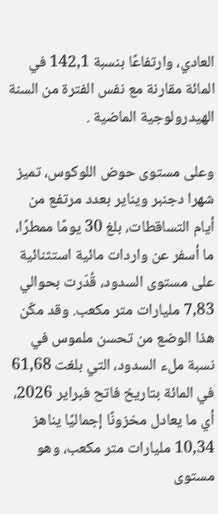العادي، وارتفاعًا بنسبة 142,1 في المائة مقارنة مع نفس الفترة من السنة الهيدرولوجية الماضية .

وعلى مستوى حوض اللوكوس، تميز شهرا دجنبر ويناير بعدد مرتفع من أيام التساقطات، بلغ 30 يومًا ممطرًا، ما أسفر عن واردات مائية استثنائية على مستوى السدود، قُدّرت بحوالي 7,83 مليارات متر مكعب. وقد مكّن هذا الوضع من تحسن ملموس في نسبة ملء السدود، التي بلغت 61,68 في المائة بتاريخ فاتح فبراير 2026، أي ما يعادل مخزونًا إجماليًا يناهز 10,34 مليارات متر مكعب، وهو مستوى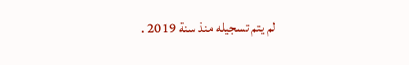لم يتم تسجيله منذ سنة 2019 .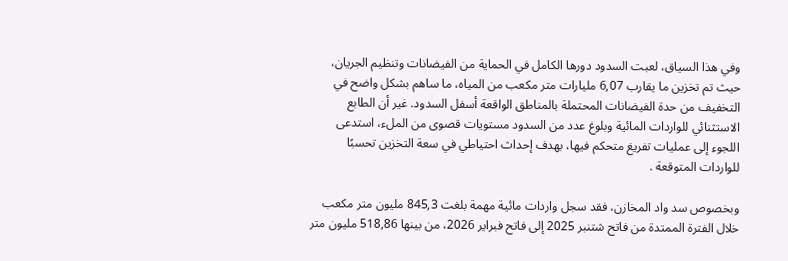وفي هذا السياق، لعبت السدود دورها الكامل في الحماية من الفيضانات وتنظيم الجريان، حيث تم تخزين ما يقارب 6,07 مليارات متر مكعب من المياه، ما ساهم بشكل واضح في التخفيف من حدة الفيضانات المحتملة بالمناطق الواقعة أسفل السدود. غير أن الطابع الاستثنائي للواردات المائية وبلوغ عدد من السدود مستويات قصوى من الملء، استدعى اللجوء إلى عمليات تفريغ متحكم فيها، بهدف إحداث احتياطي في سعة التخزين تحسبًا للواردات المتوقعة .

وبخصوص سد واد المخازن، فقد سجل واردات مائية مهمة بلغت 845,3 مليون متر مكعب خلال الفترة الممتدة من فاتح شتنبر 2025 إلى فاتح فبراير 2026، من بينها 518,86 مليون متر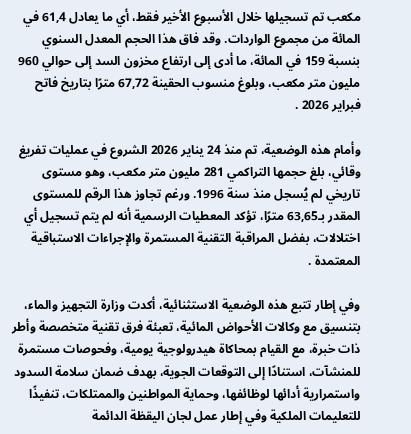مكعب تم تسجيلها خلال الأسبوع الأخير فقط، أي ما يعادل 61,4 في المائة من مجموع الواردات. وقد فاق هذا الحجم المعدل السنوي بنسبة 159 في المائة، ما أدى إلى ارتفاع مخزون السد إلى حوالي 960 مليون متر مكعب، وبلوغ منسوب الحقينة 67,72 مترًا بتاريخ فاتح فبراير 2026 .

وأمام هذه الوضعية، تم منذ 24 يناير 2026 الشروع في عمليات تفريغ وقائي، بلغ حجمها التراكمي 281 مليون متر مكعب، وهو مستوى تاريخي لم يُسجل منذ سنة 1996. ورغم تجاوز هذا الرقم للمستوى المقدر بـ63,65 مترًا، تؤكد المعطيات الرسمية أنه لم يتم تسجيل أي اختلالات، بفضل المراقبة التقنية المستمرة والإجراءات الاستباقية المعتمدة .

وفي إطار تتبع هذه الوضعية الاستثنائية، أكدت وزارة التجهيز والماء، بتنسيق مع وكالات الأحواض المائية، تعبئة فرق تقنية متخصصة وأطر ذات خبرة، مع القيام بمحاكاة هيدرولوجية يومية، وفحوصات مستمرة للمنشآت، استنادًا إلى التوقعات الجوية، بهدف ضمان سلامة السدود واستمرارية أدائها لوظائفها، وحماية المواطنين والممتلكات، تنفيذًا للتعليمات الملكية وفي إطار عمل لجان اليقظة الدائمة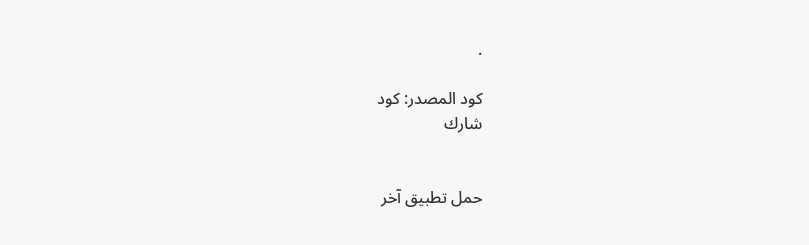.

كود المصدر: كود
شارك


حمل تطبيق آخر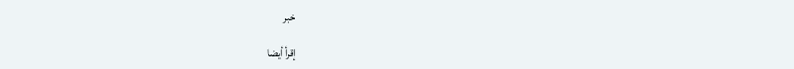خبر

إقرأ أيضا